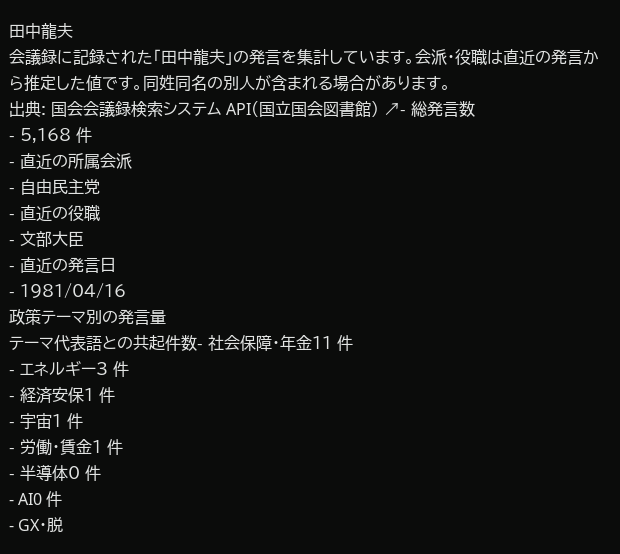田中龍夫
会議録に記録された「田中龍夫」の発言を集計しています。会派・役職は直近の発言から推定した値です。同姓同名の別人が含まれる場合があります。
出典: 国会会議録検索システム API(国立国会図書館) ↗- 総発言数
- 5,168 件
- 直近の所属会派
- 自由民主党
- 直近の役職
- 文部大臣
- 直近の発言日
- 1981/04/16
政策テーマ別の発言量
テーマ代表語との共起件数- 社会保障・年金11 件
- エネルギー3 件
- 経済安保1 件
- 宇宙1 件
- 労働・賃金1 件
- 半導体0 件
- AI0 件
- GX・脱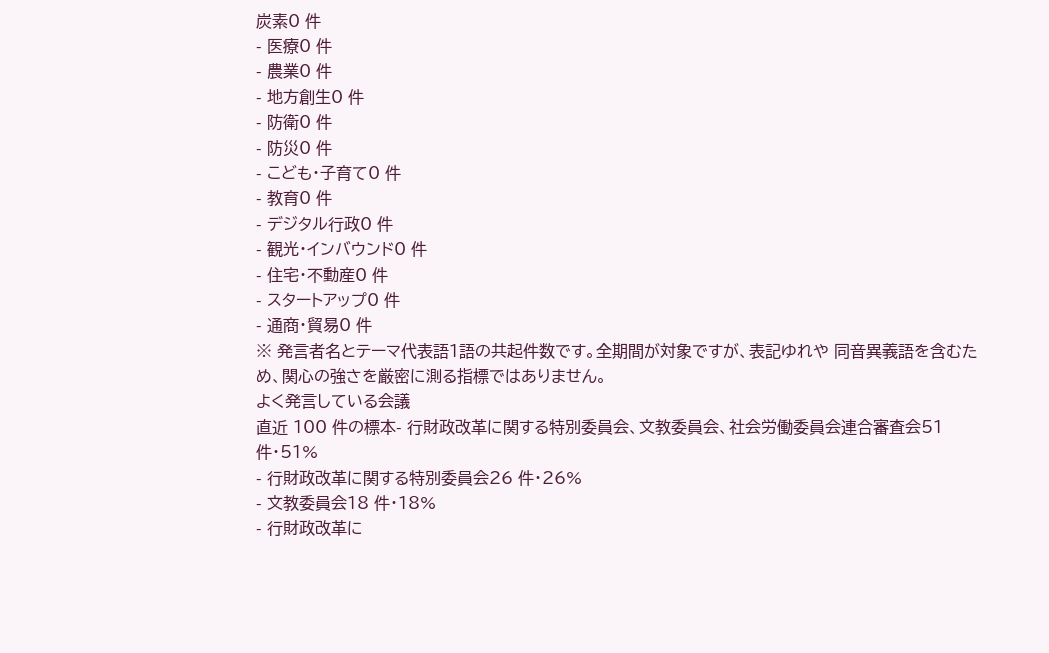炭素0 件
- 医療0 件
- 農業0 件
- 地方創生0 件
- 防衛0 件
- 防災0 件
- こども・子育て0 件
- 教育0 件
- デジタル行政0 件
- 観光・インバウンド0 件
- 住宅・不動産0 件
- スタートアップ0 件
- 通商・貿易0 件
※ 発言者名とテーマ代表語1語の共起件数です。全期間が対象ですが、表記ゆれや 同音異義語を含むため、関心の強さを厳密に測る指標ではありません。
よく発言している会議
直近 100 件の標本- 行財政改革に関する特別委員会、文教委員会、社会労働委員会連合審査会51 件・51%
- 行財政改革に関する特別委員会26 件・26%
- 文教委員会18 件・18%
- 行財政改革に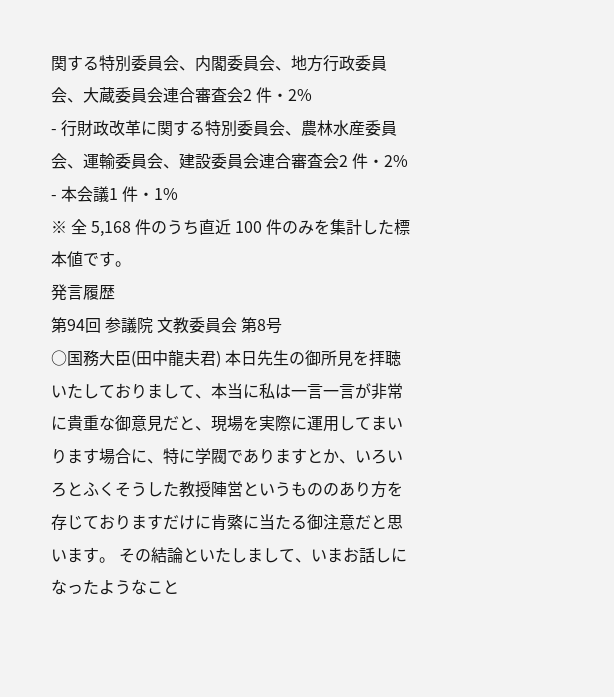関する特別委員会、内閣委員会、地方行政委員会、大蔵委員会連合審査会2 件・2%
- 行財政改革に関する特別委員会、農林水産委員会、運輸委員会、建設委員会連合審査会2 件・2%
- 本会議1 件・1%
※ 全 5,168 件のうち直近 100 件のみを集計した標本値です。
発言履歴
第94回 参議院 文教委員会 第8号
○国務大臣(田中龍夫君) 本日先生の御所見を拝聴いたしておりまして、本当に私は一言一言が非常に貴重な御意見だと、現場を実際に運用してまいります場合に、特に学閥でありますとか、いろいろとふくそうした教授陣営というもののあり方を存じておりますだけに肯綮に当たる御注意だと思います。 その結論といたしまして、いまお話しになったようなこと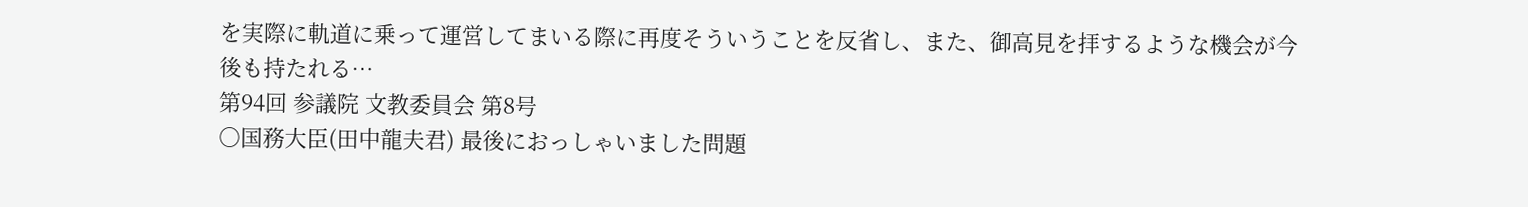を実際に軌道に乗って運営してまいる際に再度そういうことを反省し、また、御高見を拝するような機会が今後も持たれる…
第94回 参議院 文教委員会 第8号
○国務大臣(田中龍夫君) 最後におっしゃいました問題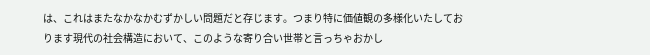は、これはまたなかなかむずかしい問題だと存じます。つまり特に価値観の多様化いたしております現代の社会構造において、このような寄り合い世帯と言っちゃおかし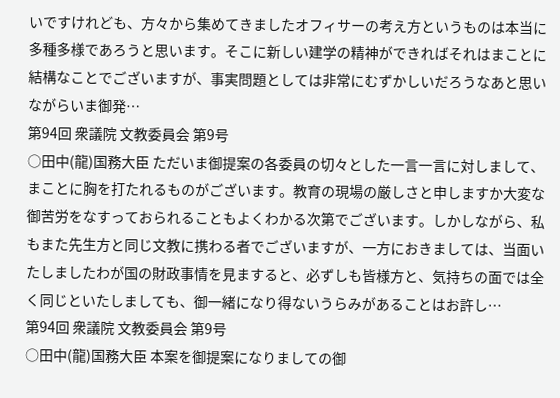いですけれども、方々から集めてきましたオフィサーの考え方というものは本当に多種多様であろうと思います。そこに新しい建学の精神ができればそれはまことに結構なことでございますが、事実問題としては非常にむずかしいだろうなあと思いながらいま御発…
第94回 衆議院 文教委員会 第9号
○田中(龍)国務大臣 ただいま御提案の各委員の切々とした一言一言に対しまして、まことに胸を打たれるものがございます。教育の現場の厳しさと申しますか大変な御苦労をなすっておられることもよくわかる次第でございます。しかしながら、私もまた先生方と同じ文教に携わる者でございますが、一方におきましては、当面いたしましたわが国の財政事情を見ますると、必ずしも皆様方と、気持ちの面では全く同じといたしましても、御一緒になり得ないうらみがあることはお許し…
第94回 衆議院 文教委員会 第9号
○田中(龍)国務大臣 本案を御提案になりましての御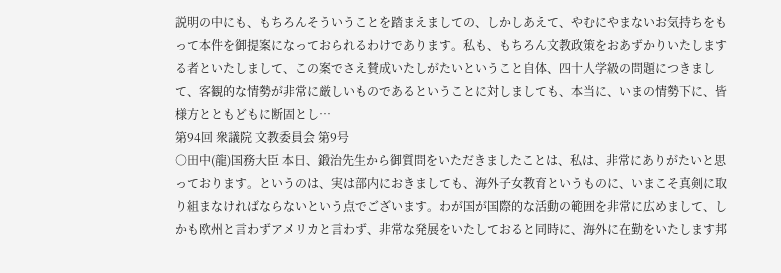説明の中にも、もちろんそういうことを踏まえましての、しかしあえて、やむにやまないお気持ちをもって本件を御提案になっておられるわけであります。私も、もちろん文教政策をおあずかりいたしまする者といたしまして、この案でさえ賛成いたしがたいということ自体、四十人学級の問題につきまして、客観的な情勢が非常に厳しいものであるということに対しましても、本当に、いまの情勢下に、皆様方とともどもに断固とし…
第94回 衆議院 文教委員会 第9号
○田中(龍)国務大臣 本日、鍛治先生から御質問をいただきましたことは、私は、非常にありがたいと思っております。というのは、実は部内におきましても、海外子女教育というものに、いまこそ真剣に取り組まなければならないという点でございます。わが国が国際的な活動の範囲を非常に広めまして、しかも欧州と言わずアメリカと言わず、非常な発展をいたしておると同時に、海外に在勤をいたします邦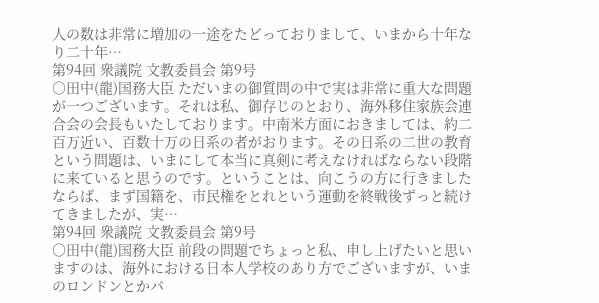人の数は非常に増加の一途をたどっておりまして、いまから十年なり二十年…
第94回 衆議院 文教委員会 第9号
○田中(龍)国務大臣 ただいまの御質問の中で実は非常に重大な問題が一つございます。それは私、御存じのとおり、海外移住家族会連合会の会長もいたしております。中南米方面におきましては、約二百万近い、百数十万の日系の者がおります。その日系の二世の教育という問題は、いまにして本当に真剣に考えなければならない段階に来ていると思うのです。ということは、向こうの方に行きましたならば、まず国籍を、市民権をとれという運動を終戦後ずっと続けてきましたが、実…
第94回 衆議院 文教委員会 第9号
○田中(龍)国務大臣 前段の問題でちょっと私、申し上げたいと思いますのは、海外における日本人学校のあり方でございますが、いまのロンドンとかパ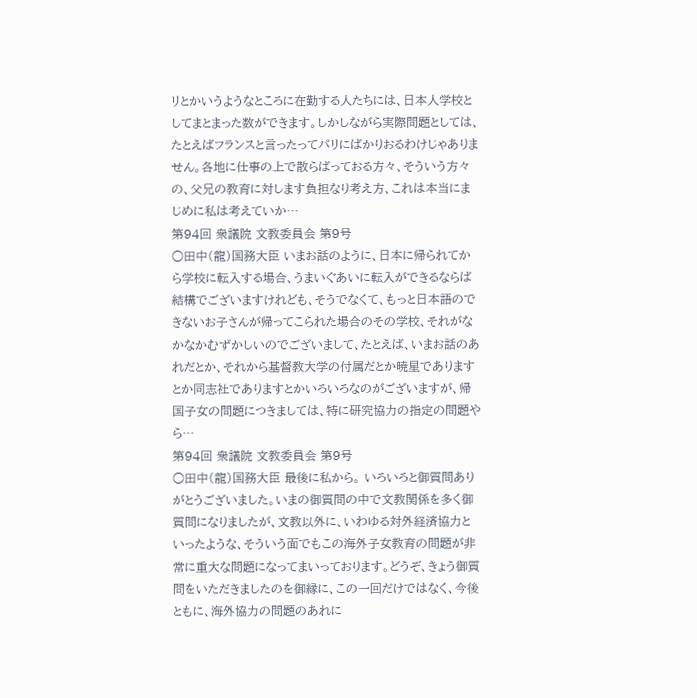リとかいうようなところに在勤する人たちには、日本人学校としてまとまった数ができます。しかしながら実際問題としては、たとえばフランスと言ったってパリにばかりおるわけじゃありません。各地に仕事の上で散らばっておる方々、そういう方々の、父兄の教育に対します負担なり考え方、これは本当にまじめに私は考えていか…
第94回 衆議院 文教委員会 第9号
○田中(龍)国務大臣 いまお話のように、日本に帰られてから学校に転入する場合、うまいぐあいに転入ができるならば結構でございますけれども、そうでなくて、もっと日本語のできないお子さんが帰ってこられた場合のその学校、それがなかなかむずかしいのでございまして、たとえば、いまお話のあれだとか、それから基督教大学の付属だとか暁星でありますとか同志社でありますとかいろいろなのがございますが、帰国子女の問題につきましては、特に研究協力の指定の問題やら…
第94回 衆議院 文教委員会 第9号
○田中(龍)国務大臣 最後に私から。 いろいろと御質問ありがとうございました。いまの御質問の中で文教関係を多く御質問になりましたが、文教以外に、いわゆる対外経済協力といったような、そういう面でもこの海外子女教育の問題が非常に重大な問題になってまいっております。どうぞ、きょう御質問をいただきましたのを御縁に、この一回だけではなく、今後ともに、海外協力の問題のあれに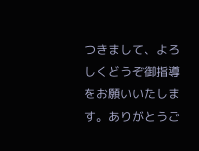つきまして、よろしくどうぞ御指導をお願いいたします。ありがとうご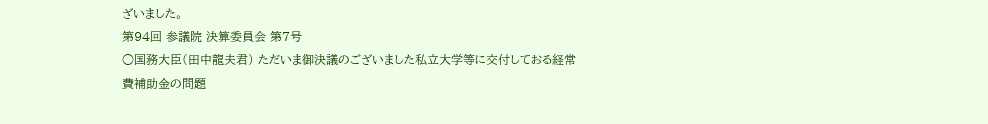ざいました。
第94回 参議院 決算委員会 第7号
○国務大臣(田中龍夫君) ただいま御決議のございました私立大学等に交付しておる経常費補助金の問題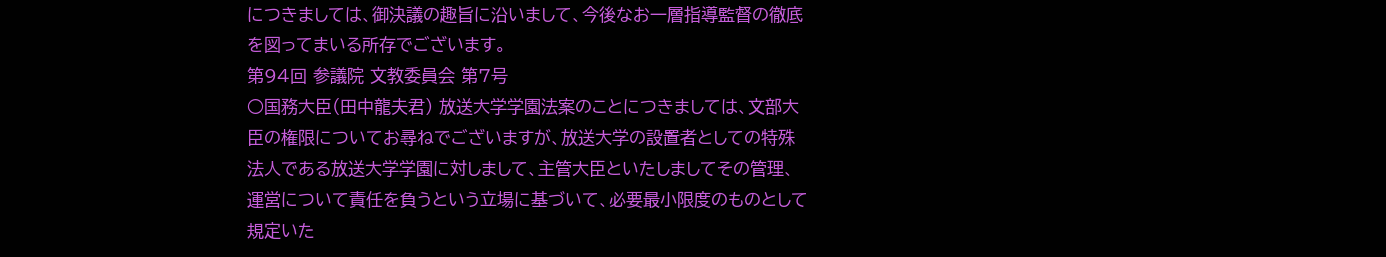につきましては、御決議の趣旨に沿いまして、今後なお一層指導監督の徹底を図ってまいる所存でございます。
第94回 参議院 文教委員会 第7号
○国務大臣(田中龍夫君) 放送大学学園法案のことにつきましては、文部大臣の権限についてお尋ねでございますが、放送大学の設置者としての特殊法人である放送大学学園に対しまして、主管大臣といたしましてその管理、運営について責任を負うという立場に基づいて、必要最小限度のものとして規定いた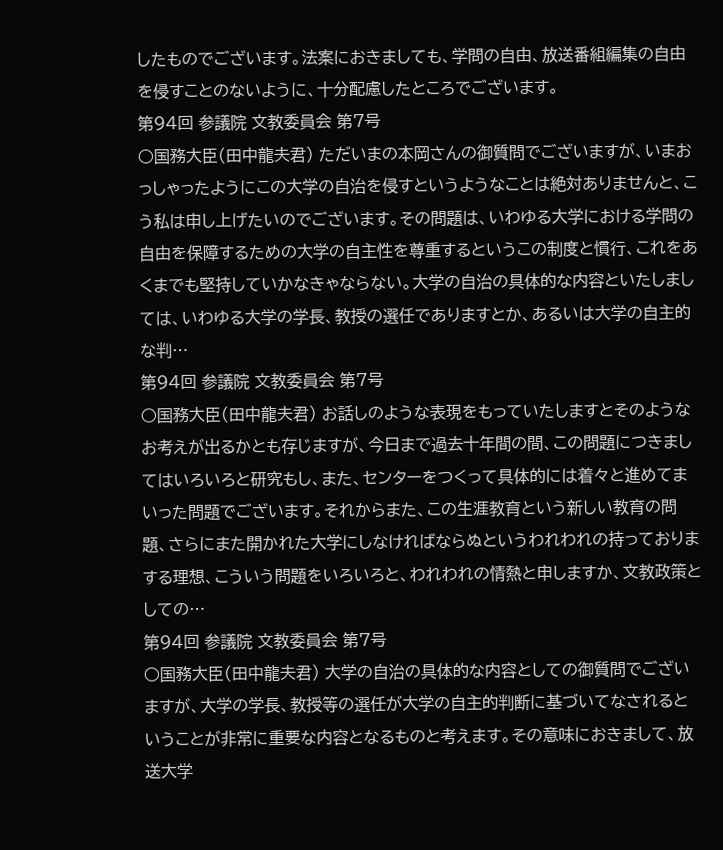したものでございます。法案におきましても、学問の自由、放送番組編集の自由を侵すことのないように、十分配慮したところでございます。
第94回 参議院 文教委員会 第7号
○国務大臣(田中龍夫君) ただいまの本岡さんの御質問でございますが、いまおっしゃったようにこの大学の自治を侵すというようなことは絶対ありませんと、こう私は申し上げたいのでございます。その問題は、いわゆる大学における学問の自由を保障するための大学の自主性を尊重するというこの制度と慣行、これをあくまでも堅持していかなきゃならない。大学の自治の具体的な内容といたしましては、いわゆる大学の学長、教授の選任でありますとか、あるいは大学の自主的な判…
第94回 参議院 文教委員会 第7号
○国務大臣(田中龍夫君) お話しのような表現をもっていたしますとそのようなお考えが出るかとも存じますが、今日まで過去十年間の間、この問題につきましてはいろいろと研究もし、また、センターをつくって具体的には着々と進めてまいった問題でございます。それからまた、この生涯教育という新しい教育の問題、さらにまた開かれた大学にしなければならぬというわれわれの持っておりまする理想、こういう問題をいろいろと、われわれの情熱と申しますか、文教政策としての…
第94回 参議院 文教委員会 第7号
○国務大臣(田中龍夫君) 大学の自治の具体的な内容としての御質問でございますが、大学の学長、教授等の選任が大学の自主的判断に基づいてなされるということが非常に重要な内容となるものと考えます。その意味におきまして、放送大学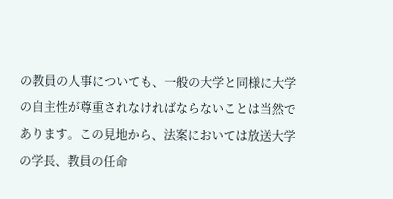の教員の人事についても、一般の大学と同様に大学の自主性が尊重されなければならないことは当然であります。この見地から、法案においては放送大学の学長、教員の任命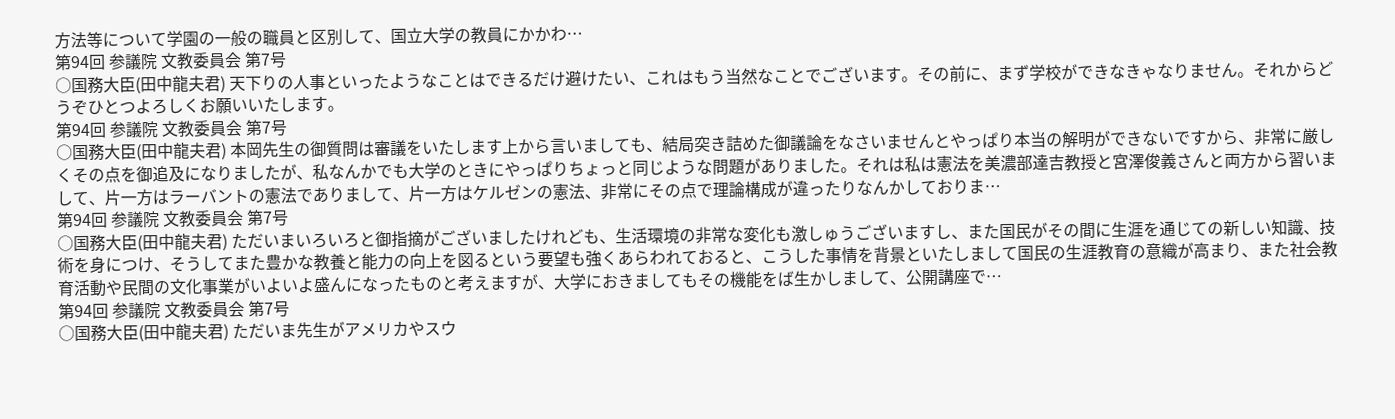方法等について学園の一般の職員と区別して、国立大学の教員にかかわ…
第94回 参議院 文教委員会 第7号
○国務大臣(田中龍夫君) 天下りの人事といったようなことはできるだけ避けたい、これはもう当然なことでございます。その前に、まず学校ができなきゃなりません。それからどうぞひとつよろしくお願いいたします。
第94回 参議院 文教委員会 第7号
○国務大臣(田中龍夫君) 本岡先生の御質問は審議をいたします上から言いましても、結局突き詰めた御議論をなさいませんとやっぱり本当の解明ができないですから、非常に厳しくその点を御追及になりましたが、私なんかでも大学のときにやっぱりちょっと同じような問題がありました。それは私は憲法を美濃部達吉教授と宮澤俊義さんと両方から習いまして、片一方はラーバントの憲法でありまして、片一方はケルゼンの憲法、非常にその点で理論構成が違ったりなんかしておりま…
第94回 参議院 文教委員会 第7号
○国務大臣(田中龍夫君) ただいまいろいろと御指摘がございましたけれども、生活環境の非常な変化も激しゅうございますし、また国民がその間に生涯を通じての新しい知識、技術を身につけ、そうしてまた豊かな教養と能力の向上を図るという要望も強くあらわれておると、こうした事情を背景といたしまして国民の生涯教育の意織が高まり、また社会教育活動や民間の文化事業がいよいよ盛んになったものと考えますが、大学におきましてもその機能をば生かしまして、公開講座で…
第94回 参議院 文教委員会 第7号
○国務大臣(田中龍夫君) ただいま先生がアメリカやスウ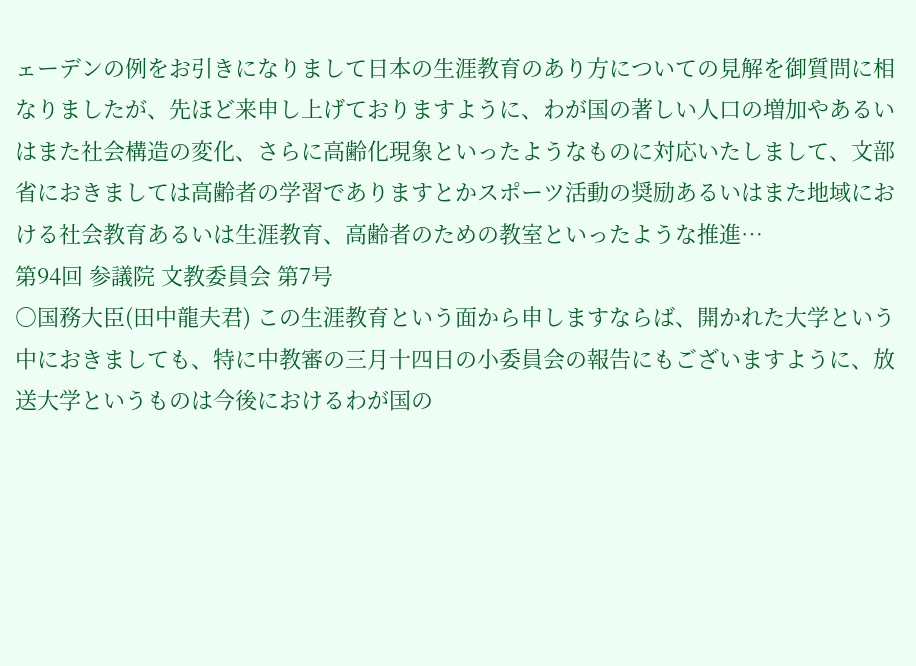ェーデンの例をお引きになりまして日本の生涯教育のあり方についての見解を御質問に相なりましたが、先ほど来申し上げておりますように、わが国の著しい人口の増加やあるいはまた社会構造の変化、さらに高齢化現象といったようなものに対応いたしまして、文部省におきましては高齢者の学習でありますとかスポーツ活動の奨励あるいはまた地域における社会教育あるいは生涯教育、高齢者のための教室といったような推進…
第94回 参議院 文教委員会 第7号
○国務大臣(田中龍夫君) この生涯教育という面から申しますならば、開かれた大学という中におきましても、特に中教審の三月十四日の小委員会の報告にもございますように、放送大学というものは今後におけるわが国の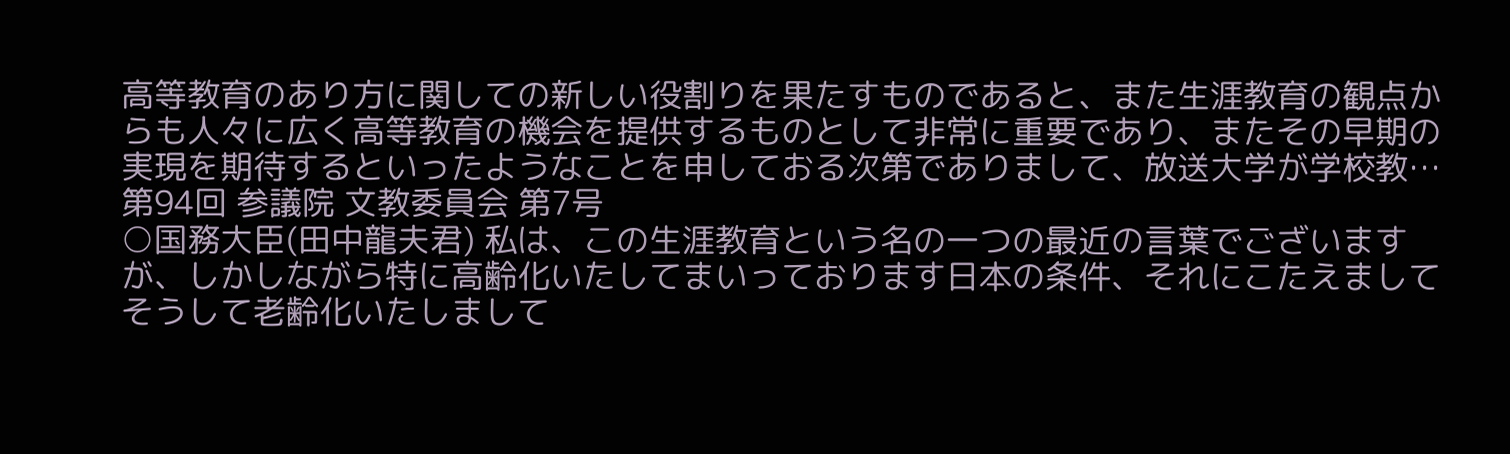高等教育のあり方に関しての新しい役割りを果たすものであると、また生涯教育の観点からも人々に広く高等教育の機会を提供するものとして非常に重要であり、またその早期の実現を期待するといったようなことを申しておる次第でありまして、放送大学が学校教…
第94回 参議院 文教委員会 第7号
○国務大臣(田中龍夫君) 私は、この生涯教育という名の一つの最近の言葉でございますが、しかしながら特に高齢化いたしてまいっております日本の条件、それにこたえましてそうして老齢化いたしまして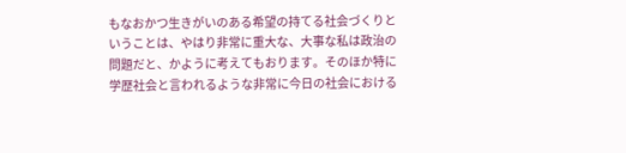もなおかつ生きがいのある希望の持てる社会づくりということは、やはり非常に重大な、大事な私は政治の問題だと、かように考えてもおります。そのほか特に学歴社会と言われるような非常に今日の社会における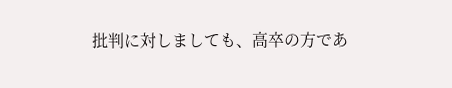批判に対しましても、高卒の方であ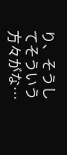り、そうしてそういう方々がな…